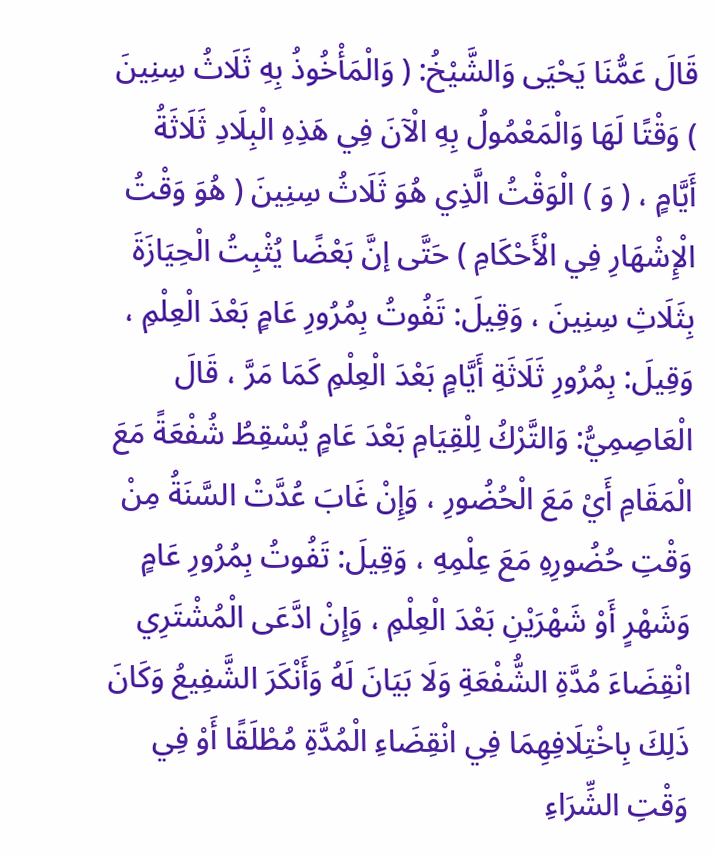قَالَ عَمُّنَا يَحْيَى وَالشَّيْخُ: ( وَالْمَأْخُوذُ بِهِ ثَلَاثُ سِنِينَ ) وَقْتًا لَهَا وَالْمَعْمُولُ بِهِ الْآنَ فِي هَذِهِ الْبِلَادِ ثَلَاثَةُ أَيَّامٍ ، ( وَ ) الْوَقْتُ الَّذِي هُوَ ثَلَاثُ سِنِينَ ( هُوَ وَقْتُ الْإِشْهَارِ فِي الْأَحْكَامِ ) حَتَّى إنَّ بَعْضًا يُثْبِتُ الْحِيَازَةَ بِثَلَاثِ سِنِينَ ، وَقِيلَ: تَفُوتُ بِمُرُورِ عَامٍ بَعْدَ الْعِلْمِ ، وَقِيلَ: بِمُرُورِ ثَلَاثَةِ أَيَّامٍ بَعْدَ الْعِلْمِ كَمَا مَرَّ ، قَالَ الْعَاصِمِيُّ: وَالتَّرْكُ لِلْقِيَامِ بَعْدَ عَامٍ يُسْقِطُ شُفْعَةً مَعَ الْمَقَامِ أَيْ مَعَ الْحُضُورِ ، وَإِنْ غَابَ عُدَّتْ السَّنَةُ مِنْ وَقْتِ حُضُورِهِ مَعَ عِلْمِهِ ، وَقِيلَ: تَفُوتُ بِمُرُورِ عَامٍ وَشَهْرٍ أَوْ شَهْرَيْنِ بَعْدَ الْعِلْمِ ، وَإِنْ ادَّعَى الْمُشْتَرِي انْقِضَاءَ مُدَّةِ الشُّفْعَةِ وَلَا بَيَانَ لَهُ وَأَنْكَرَ الشَّفِيعُ وَكَانَ ذَلِكَ بِاخْتِلَافِهِمَا فِي انْقِضَاءِ الْمُدَّةِ مُطْلَقًا أَوْ فِي وَقْتِ الشِّرَاءِ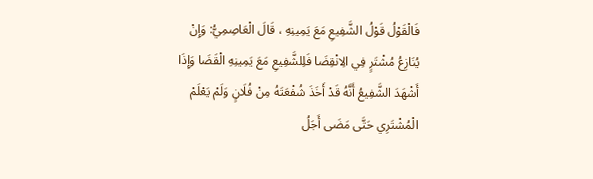فَالْقَوْلُ قَوْلُ الشَّفِيعِ مَعَ يَمِينِهِ ، قَالَ الْعَاصِمِيُّ: وَإِنْ يُنَازِعُ مُشْتَرٍ فِي الِانْقِضَا فَلِلشَّفِيعِ مَعَ يَمِينِهِ الْقَضَا وَإِذَا أَشْهَدَ الشَّفِيعُ أَنَّهُ قَدْ أَخَذَ شُفْعَتَهُ مِنْ فُلَانٍ وَلَمْ يَعْلَمْ الْمُشْتَرِي حَتَّى مَضَى أَجَلُ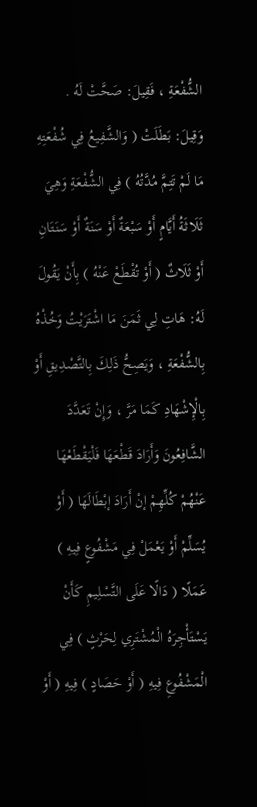الشُّفْعَةِ ، فَقِيلَ: صَحَّتْ لَهُ .
وَقِيلَ: بَطَلَتْ ( وَالشَّفِيعُ فِي شُفْعَتِهِ مَا لَمْ تَتِمَّ مُدَّتُهُ ) فِي الشُّفْعَةِ وَهِيَ ثَلَاثَةُ أَيَّامٍ أَوْ سَبْعَةٌ أَوْ سَنَةٌ أَوْ سَنَتَانِ أَوْ ثَلَاثٌ ( أَوْ تُقْطَعْ عَنْهُ ) بِأَنْ يَقُولَ لَهُ: هَاتِ لِي ثَمَنَ مَا اشْتَرَيْتُ وَخُذْهُ بِالشُّفْعَةِ ، وَيَصِحُّ ذَلِكَ بِالتَّصْدِيقِ أَوْ بِالْإِشْهَادِ كَمَا مَرَّ ، وَإِنْ تَعَدَّدَ الشَّافِعُونَ وَأَرَادَ قَطْعَهَا فَلْيَقْطَعْهَا عَنْهُمْ كُلِّهِمْ إنْ أَرَادَ إبْطَالَهَا ( أَوْ يُسَلِّمْ أَوْ يَعْمَلْ فِي مَشْفُوعٍ فِيهِ ) عَمَلًا ( دَالًا عَلَى التَّسْلِيمِ كَأَنْ يَسْتَأْجِرَهُ الْمُشْتَرِي لِحَرْثٍ ) فِي الْمَشْفُوعِ فِيهِ ( أَوْ حَصَادٍ ) فِيهِ ( أَوْ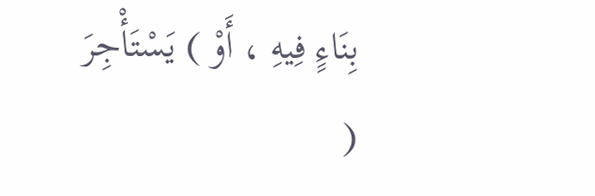بِنَاءٍ فِيهِ ، أَوْ ) يَسْتَأْجِرَ (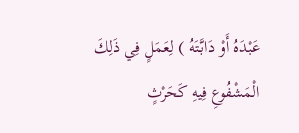عَبْدَهُ أَوْ دَابَّتَهُ ) لِعَمَلٍ فِي ذَلِكَ الْمَشْفُوعِ فِيهِ كَحَرْثٍ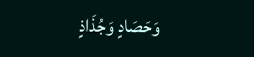وَحَصَادٍ وَجُذَاذٍ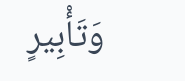وَتَأْبِيرٍ